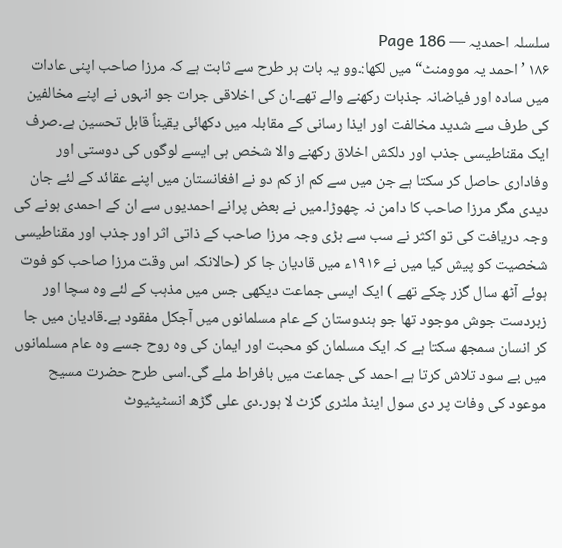سلسلہ احمدیہ — Page 186
۱۸۶ ’احمد یہ موومنٹ“ میں لکھا:۔وو یہ بات ہر طرح سے ثابت ہے کہ مرزا صاحب اپنی عادات میں سادہ اور فیاضانہ جذبات رکھنے والے تھے۔ان کی اخلاقی جرات جو انہوں نے اپنے مخالفین کی طرف سے شدید مخالفت اور ایذا رسانی کے مقابلہ میں دکھائی یقیناً قابل تحسین ہے۔صرف ایک مقناطیسی جذب اور دلکش اخلاق رکھنے والا شخص ہی ایسے لوگوں کی دوستی اور وفاداری حاصل کر سکتا ہے جن میں سے کم از کم دو نے افغانستان میں اپنے عقائد کے لئے جان دیدی مگر مرزا صاحب کا دامن نہ چھوڑا۔میں نے بعض پرانے احمدیوں سے ان کے احمدی ہونے کی وجہ دریافت کی تو اکثر نے سب سے بڑی وجہ مرزا صاحب کے ذاتی اثر اور جذب اور مقناطیسی شخصیت کو پیش کیا میں نے ۱۹۱۶ء میں قادیان جا کر (حالانکہ اس وقت مرزا صاحب کو فوت ہوئے آٹھ سال گزر چکے تھے ) ایک ایسی جماعت دیکھی جس میں مذہب کے لئے وہ سچا اور زبردست جوش موجود تھا جو ہندوستان کے عام مسلمانوں میں آجکل مفقود ہے۔قادیان میں جا کر انسان سمجھ سکتا ہے کہ ایک مسلمان کو محبت اور ایمان کی وہ روح جسے وہ عام مسلمانوں میں بے سود تلاش کرتا ہے احمد کی جماعت میں بافراط ملے گی۔اسی طرح حضرت مسیح موعود کی وفات پر دی سول اینڈ ملٹری گزٹ لا ہور۔دی علی گڑھ انسٹیٹیوٹ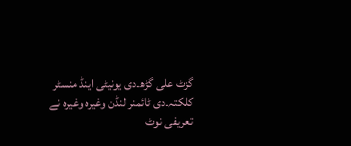گزٹ علی گڑھ۔دی یونیٹی اینڈ منسٹر کلکتہ۔دی ٹائمنر لنڈن وغیرہ وغیرہ نے تعریفی نوٹ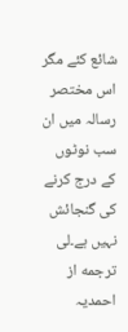شائع کئے مگر اس مختصر رسالہ میں ان سب نوٹوں کے درج کرنے کی گنجائش نہیں ہے۔لی ترجمه از احمدیہ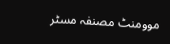موومنٹ مصنفہ مسٹر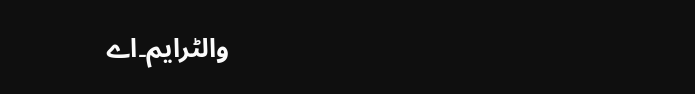والٹرایم۔اے